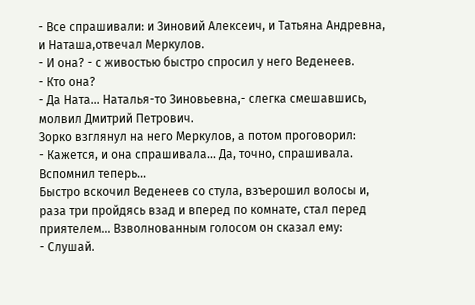- Все спрашивали: и Зиновий Алексеич, и Татьяна Андревна, и Наташа,отвечал Меркулов.
- И она? - с живостью быстро спросил у него Веденеев.
- Кто она?
- Да Ната... Наталья-то Зиновьевна,- слегка смешавшись, молвил Дмитрий Петрович.
Зорко взглянул на него Меркулов, а потом проговорил:
- Кажется, и она спрашивала... Да, точно, спрашивала. Вспомнил теперь...
Быстро вскочил Веденеев со стула, взъерошил волосы и, раза три пройдясь взад и вперед по комнате, стал перед приятелем... Взволнованным голосом он сказал ему:
- Слушай.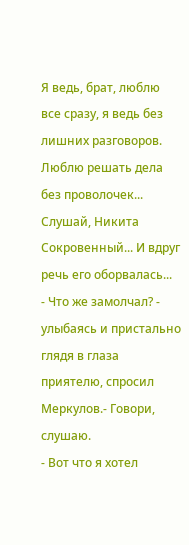Я ведь, брат, люблю все сразу, я ведь без лишних разговоров. Люблю решать дела без проволочек... Слушай, Никита Сокровенный... И вдруг речь его оборвалась...
- Что же замолчал? - улыбаясь и пристально глядя в глаза приятелю, спросил Меркулов.- Говори, слушаю.
- Вот что я хотел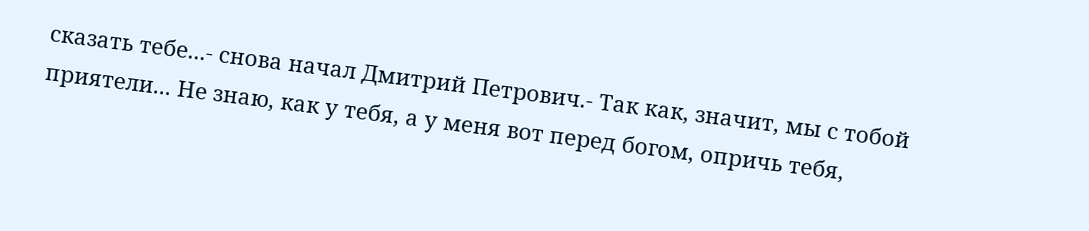сказать тебе...- снова начал Дмитрий Петрович.- Так как, значит, мы с тобой приятели... Не знаю, как у тебя, а у меня вот перед богом, опричь тебя,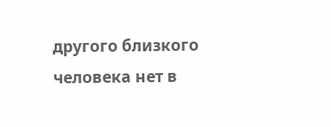другого близкого человека нет в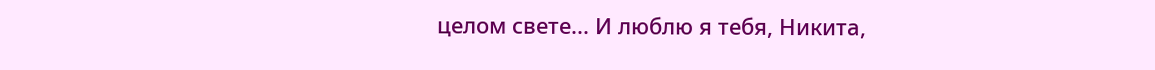целом свете... И люблю я тебя, Никита,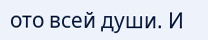ото всей души. И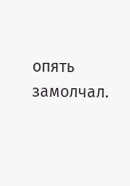опять замолчал.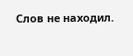Слов не находил.